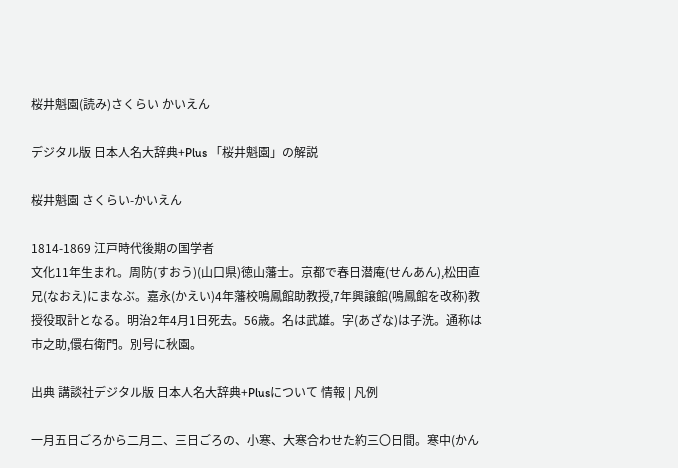桜井魁園(読み)さくらい かいえん

デジタル版 日本人名大辞典+Plus 「桜井魁園」の解説

桜井魁園 さくらい-かいえん

1814-1869 江戸時代後期の国学者
文化11年生まれ。周防(すおう)(山口県)徳山藩士。京都で春日潜庵(せんあん),松田直兄(なおえ)にまなぶ。嘉永(かえい)4年藩校鳴鳳館助教授,7年興譲館(鳴鳳館を改称)教授役取計となる。明治2年4月1日死去。56歳。名は武雄。字(あざな)は子洗。通称は市之助,儇右衛門。別号に秋園。

出典 講談社デジタル版 日本人名大辞典+Plusについて 情報 | 凡例

一月五日ごろから二月二、三日ごろの、小寒、大寒合わせた約三〇日間。寒中(かん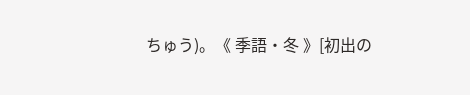ちゅう)。《 季語・冬 》[初出の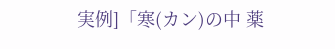実例]「寒(カン)の中 薬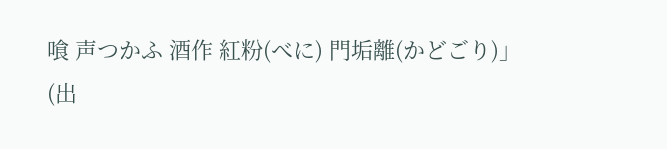喰 声つかふ 酒作 紅粉(べに) 門垢離(かどごり)」(出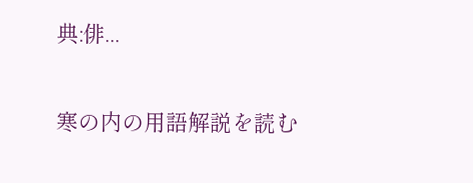典:俳...

寒の内の用語解説を読む